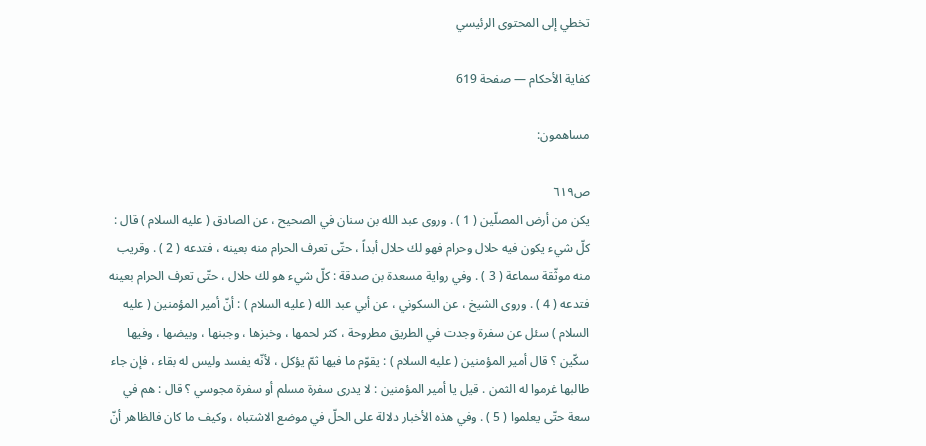تخطي إلى المحتوى الرئيسي

كفاية الأحكام — صفحة 619

مساهمون:

ص٦١٩
يكن من أرض المصلّين ( 1 ) . وروى عبد الله بن سنان في الصحيح ، عن الصادق ( عليه السلام ) قال : كلّ شيء يكون فيه حلال وحرام فهو لك حلال أبداً ، حتّى تعرف الحرام منه بعينه ، فتدعه ( 2 ) . وقريب منه موثّقة سماعة ( 3 ) . وفي رواية مسعدة بن صدقة : كلّ شيء هو لك حلال ، حتّى تعرف الحرام بعينه فتدعه ( 4 ) . وروى الشيخ ، عن السكوني ، عن أبي عبد الله ( عليه السلام ) : أنّ أمير المؤمنين ( عليه السلام ) سئل عن سفرة وجدت في الطريق مطروحة ، كثر لحمها ، وخبزها ، وجبنها ، وبيضها ، وفيها سكّين ؟ قال أمير المؤمنين ( عليه السلام ) : يقوّم ما فيها ثمّ يؤكل ، لأنّه يفسد وليس له بقاء ، فإن جاء طالبها غرموا له الثمن . قيل يا أمير المؤمنين : لا يدرى سفرة مسلم أو سفرة مجوسي ؟ قال : هم في سعة حتّى يعلموا ( 5 ) . وفي هذه الأخبار دلالة على الحلّ في موضع الاشتباه ، وكيف ما كان فالظاهر أنّ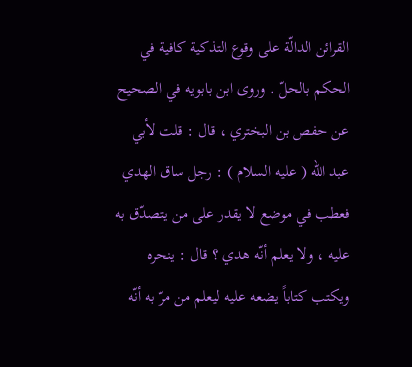القرائن الدالّة على وقوع التذكية كافية في الحكم بالحلّ . وروى ابن بابويه في الصحيح عن حفص بن البختري ، قال : قلت لأبي عبد الله ( عليه السلام ) : رجل ساق الهدي فعطب في موضع لا يقدر على من يتصدّق به عليه ، ولا يعلم أنّه هدي ؟ قال : ينحره ويكتب كتاباً يضعه عليه ليعلم من مرّ به أنّه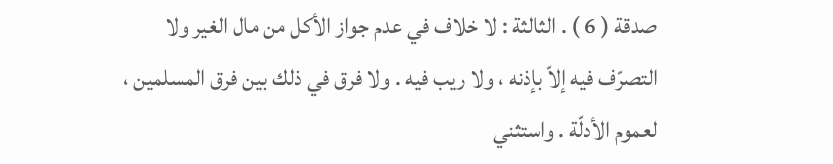صدقة ( 6 ) . الثالثة : لا خلاف في عدم جواز الأكل من مال الغير ولا التصرّف فيه إلاّ بإذنه ، ولا ريب فيه . ولا فرق في ذلك بين فرق المسلمين ، لعموم الأدلّة . واستثني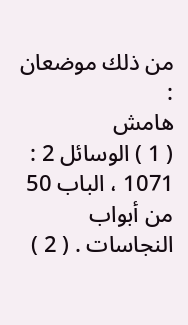من ذلك موضعان :
هامش
( 1 ) الوسائل 2 : 1071 ، الباب 50 من أبواب النجاسات . ( 2 )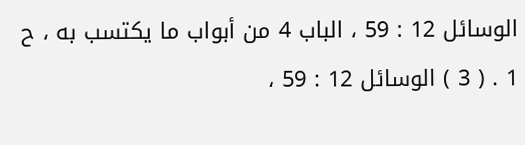الوسائل 12 : 59 ، الباب 4 من أبواب ما يكتسب به ، ح 1 . ( 3 ) الوسائل 12 : 59 ،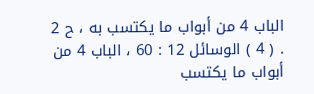الباب 4 من أبواب ما يكتسب به ، ح 2 . ( 4 ) الوسائل 12 : 60 ، الباب 4 من أبواب ما يكتسب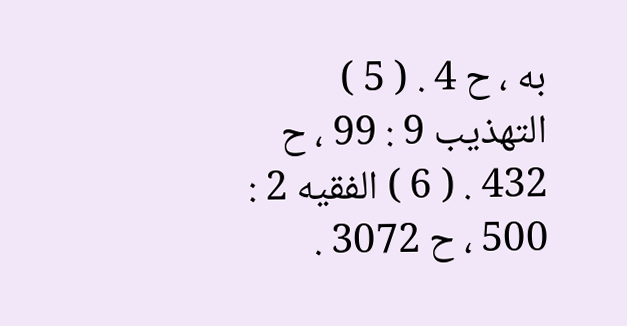به ، ح 4 . ( 5 ) التهذيب 9 : 99 ، ح 432 . ( 6 ) الفقيه 2 : 500 ، ح 3072 .